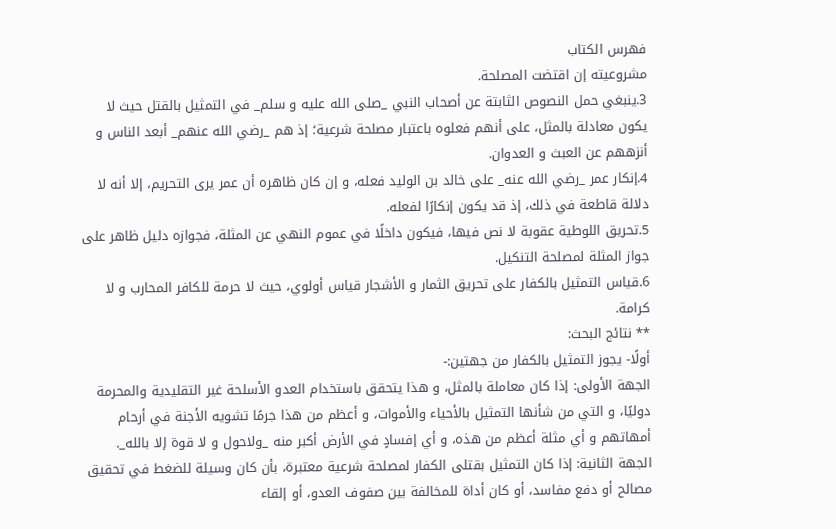فهرس الكتاب
مشروعيته إن اقتضت المصلحة.
3.ينبغي حمل النصوص الثابتة عن أصحاب النبي _صلى الله عليه و سلم_ في التمثيل بالقتل حيث لا يكون معادلة بالمثل، على أنهم فعلوه باعتبار مصلحة شرعية؛ إذ هم _رضي الله عنهم_ أبعد الناس و أنزههم عن العبث و العدوان.
4.إنكار عمر _رضي الله عنه_ على خالد بن الوليد فعله، و إن كان ظاهره أن عمر يرى التحريم، إلا أنه لا دلالة قاطعة في ذلك، إذ قد يكون إنكارًا لفعله.
5.تحريق اللوطية عقوبة لا نص فيها، فيكون داخلًا في عموم النهي عن المثلة، فجوازه دليل ظاهر على جواز المثلة لمصلحة التنكيل.
6.قياس التمثيل بالكفار على تحريق الثمار و الأشجار قياس أولوي، حيث لا حرمة للكافر المحارب و لا كرامة.
** نتائج البحث:
أولًا- يجوز التمثيل بالكفار من جهتين:-
الجهة الأولى: إذا كان معاملة بالمثل، و هذا يتحقق باستخدام العدو الأسلحة غير التقليدية والمحرمة دوليًا، و التي من شأنها التمثيل بالأحياء والأموات، و أعظم من هذا جرمًا تشويه الأجنة في أرحام أمهاتهم و أي مثلة أعظم من هذه، و أي إفسادٍ في الأرض أكبر منه _ولاحول و لا قوة إلا بالله_.
الجهة الثانية: إذا كان التمثيل بقتلى الكفار لمصلحة شرعية معتبرة، بأن كان وسيلة للضغط في تحقيق مصالح أو دفع مفاسد، أو كان أداة للمخالفة بين صفوف العدو، أو إلقاء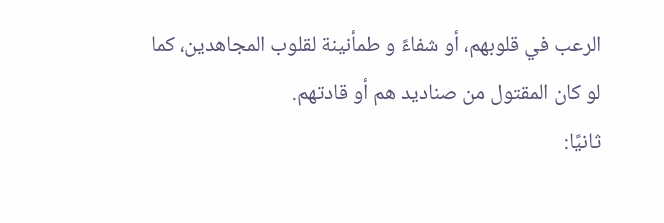الرعب في قلوبهم، أو شفاءً و طمأنينة لقلوب المجاهدين، كما لو كان المقتول من صناديد هم أو قادتهم.
ثانيًا: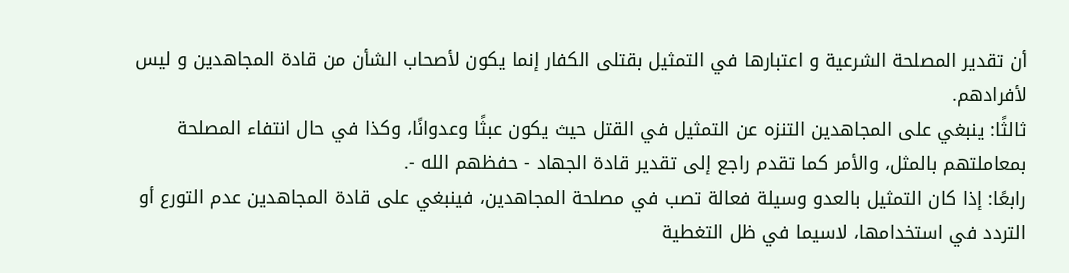أن تقدير المصلحة الشرعية و اعتبارها في التمثيل بقتلى الكفار إنما يكون لأصحاب الشأن من قادة المجاهدين و ليس لأفرادهم.
ثالثًا: ينبغي على المجاهدين التنزه عن التمثيل في القتل حيث يكون عبثًا وعدوانًا، وكذا في حال انتفاء المصلحة بمعاملتهم بالمثل، والأمر كما تقدم راجع إلى تقدير قادة الجهاد - حفظهم الله -.
رابعًا: إذا كان التمثيل بالعدو وسيلة فعالة تصب في مصلحة المجاهدين، فينبغي على قادة المجاهدين عدم التورع أو التردد في استخدامها، لاسيما في ظل التغطية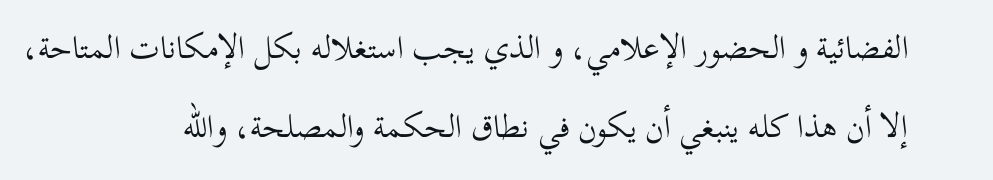الفضائية و الحضور الإعلامي، و الذي يجب استغلاله بكل الإمكانات المتاحة، إلا أن هذا كله ينبغي أن يكون في نطاق الحكمة والمصلحة، والله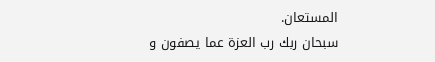المستعان.
سبحان ربك رب العزة عما يصفون و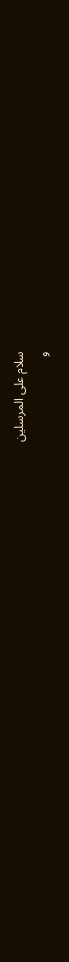سلام على المرسلين
و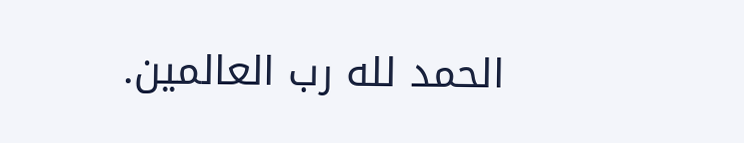الحمد لله رب العالمين.